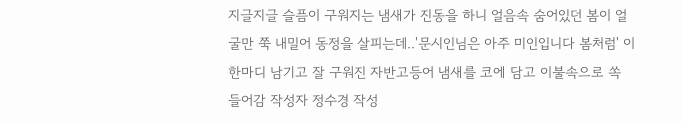지글지글 슬픔이 구워지는 냄새가 진동을 하니 얼음속 숨어있던 봄이 얼굴만 쭉 내밀어 동정을 살피는데..'문시인님은 아주 미인입니다 봄처럼' 이 한마디 남기고 잘 구워진 자반고등어 냄새를 코에 담고 이불속으로 쏙 들어감 작성자 정수경 작성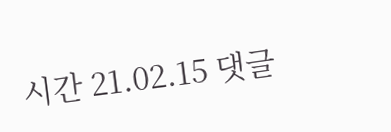시간 21.02.15 댓글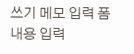쓰기 메모 입력 폼 내용 입력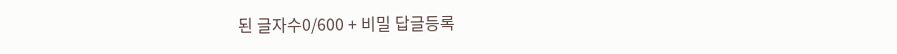된 글자수0/600 + 비밀 답글등록